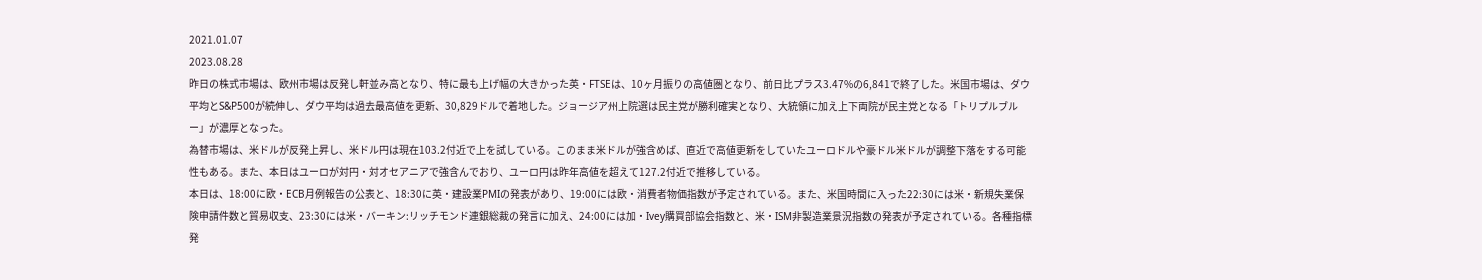2021.01.07
2023.08.28
昨日の株式市場は、欧州市場は反発し軒並み高となり、特に最も上げ幅の大きかった英・FTSEは、10ヶ月振りの高値圏となり、前日比プラス3.47%の6,841で終了した。米国市場は、ダウ平均とS&P500が続伸し、ダウ平均は過去最高値を更新、30,829ドルで着地した。ジョージア州上院選は民主党が勝利確実となり、大統領に加え上下両院が民主党となる「トリプルブルー」が濃厚となった。
為替市場は、米ドルが反発上昇し、米ドル円は現在103.2付近で上を試している。このまま米ドルが強含めば、直近で高値更新をしていたユーロドルや豪ドル米ドルが調整下落をする可能性もある。また、本日はユーロが対円・対オセアニアで強含んでおり、ユーロ円は昨年高値を超えて127.2付近で推移している。
本日は、18:00に欧・ECB月例報告の公表と、18:30に英・建設業PMIの発表があり、19:00には欧・消費者物価指数が予定されている。また、米国時間に入った22:30には米・新規失業保険申請件数と貿易収支、23:30には米・バーキン:リッチモンド連銀総裁の発言に加え、24:00には加・Ivey購買部協会指数と、米・ISM非製造業景況指数の発表が予定されている。各種指標発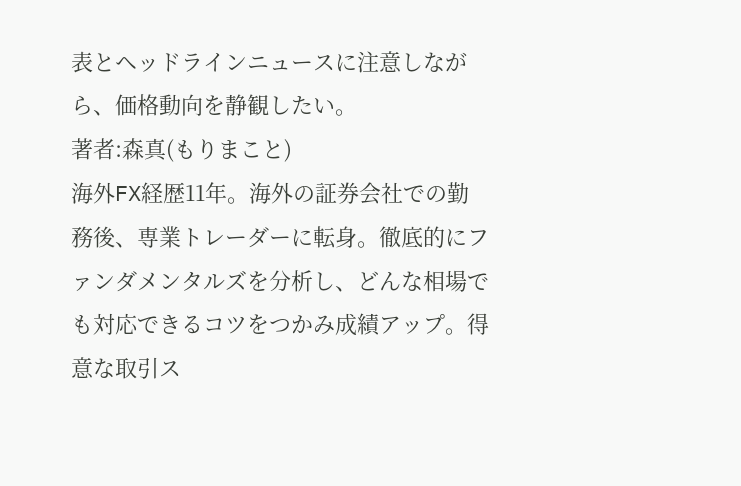表とヘッドラインニュースに注意しながら、価格動向を静観したい。
著者:森真(もりまこと)
海外FX経歴11年。海外の証券会社での勤務後、専業トレーダーに転身。徹底的にファンダメンタルズを分析し、どんな相場でも対応できるコツをつかみ成績アップ。得意な取引ス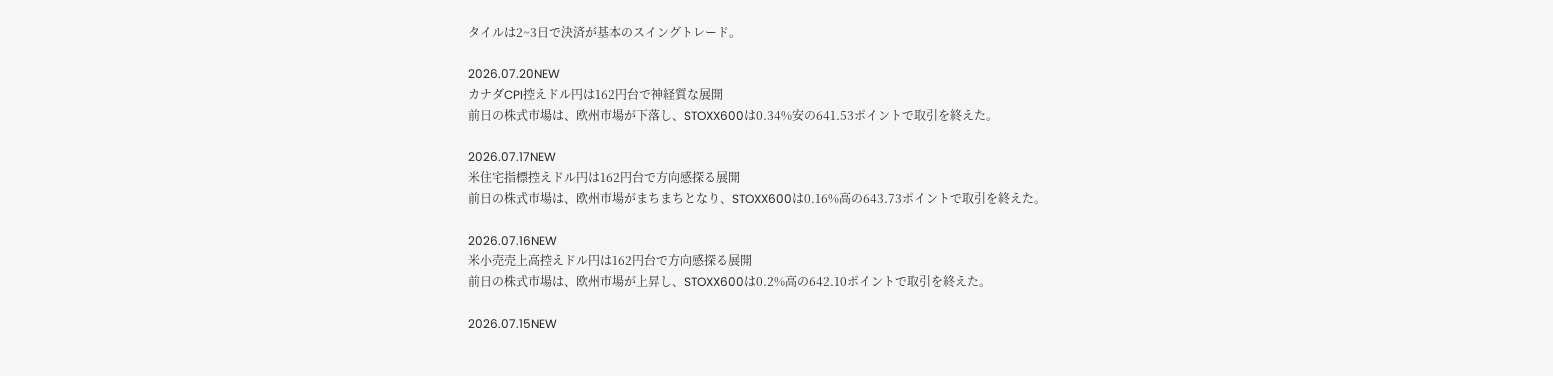タイルは2~3日で決済が基本のスイングトレード。

2026.07.20NEW
カナダCPI控えドル円は162円台で神経質な展開
前日の株式市場は、欧州市場が下落し、STOXX600は0.34%安の641.53ポイントで取引を終えた。

2026.07.17NEW
米住宅指標控えドル円は162円台で方向感探る展開
前日の株式市場は、欧州市場がまちまちとなり、STOXX600は0.16%高の643.73ポイントで取引を終えた。

2026.07.16NEW
米小売売上高控えドル円は162円台で方向感探る展開
前日の株式市場は、欧州市場が上昇し、STOXX600は0.2%高の642.10ポイントで取引を終えた。

2026.07.15NEW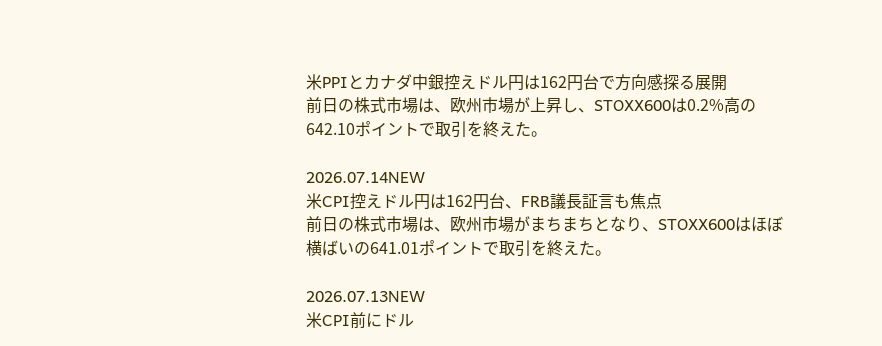米PPIとカナダ中銀控えドル円は162円台で方向感探る展開
前日の株式市場は、欧州市場が上昇し、STOXX600は0.2%高の642.10ポイントで取引を終えた。

2026.07.14NEW
米CPI控えドル円は162円台、FRB議長証言も焦点
前日の株式市場は、欧州市場がまちまちとなり、STOXX600はほぼ横ばいの641.01ポイントで取引を終えた。

2026.07.13NEW
米CPI前にドル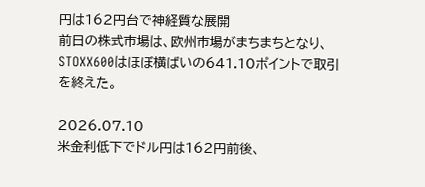円は162円台で神経質な展開
前日の株式市場は、欧州市場がまちまちとなり、STOXX600はほぼ横ばいの641.10ポイントで取引を終えた。

2026.07.10
米金利低下でドル円は162円前後、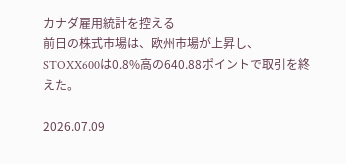カナダ雇用統計を控える
前日の株式市場は、欧州市場が上昇し、STOXX600は0.8%高の640.88ポイントで取引を終えた。

2026.07.09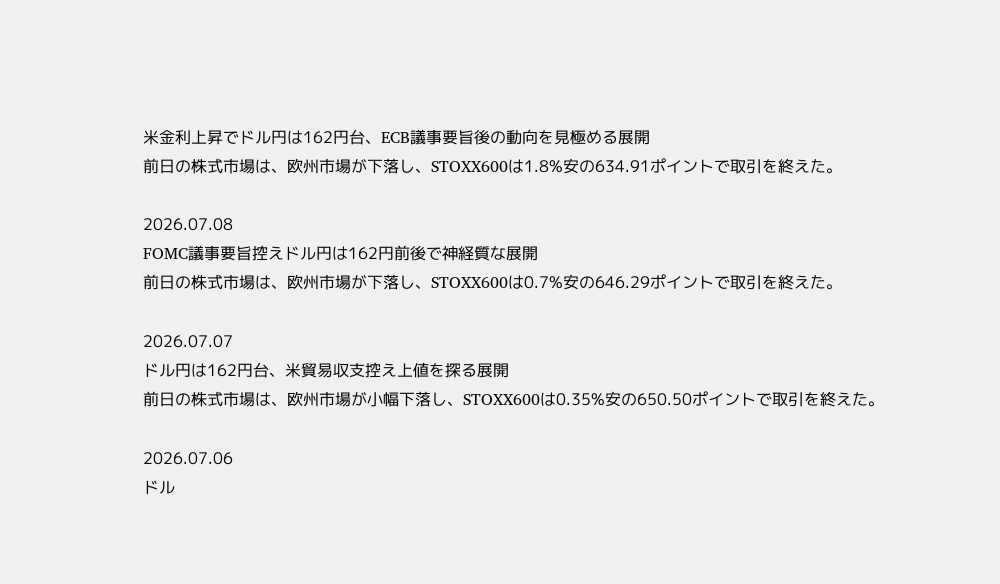米金利上昇でドル円は162円台、ECB議事要旨後の動向を見極める展開
前日の株式市場は、欧州市場が下落し、STOXX600は1.8%安の634.91ポイントで取引を終えた。

2026.07.08
FOMC議事要旨控えドル円は162円前後で神経質な展開
前日の株式市場は、欧州市場が下落し、STOXX600は0.7%安の646.29ポイントで取引を終えた。

2026.07.07
ドル円は162円台、米貿易収支控え上値を探る展開
前日の株式市場は、欧州市場が小幅下落し、STOXX600は0.35%安の650.50ポイントで取引を終えた。

2026.07.06
ドル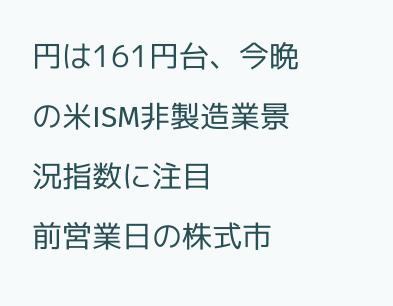円は161円台、今晩の米ISM非製造業景況指数に注目
前営業日の株式市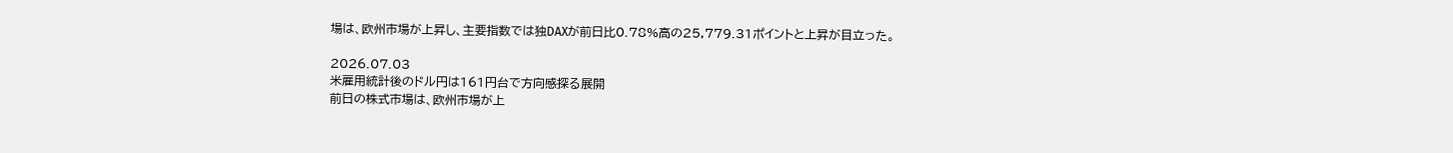場は、欧州市場が上昇し、主要指数では独DAXが前日比0.78%高の25,779.31ポイントと上昇が目立った。

2026.07.03
米雇用統計後のドル円は161円台で方向感探る展開
前日の株式市場は、欧州市場が上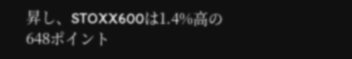昇し、STOXX600は1.4%高の648ポイント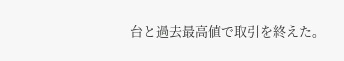台と過去最高値で取引を終えた。